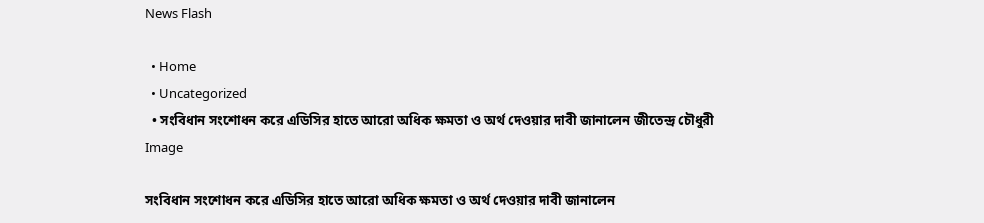News Flash

  • Home
  • Uncategorized
  • সংবিধান সংশোধন করে এডিসির হাতে আরো অধিক ক্ষমতা ও অর্থ দেওয়ার দাবী জানালেন জীতেন্দ্র চৌধুরী
Image

সংবিধান সংশোধন করে এডিসির হাতে আরো অধিক ক্ষমতা ও অর্থ দেওয়ার দাবী জানালেন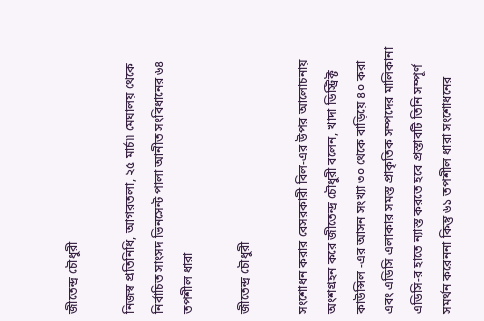জীতেন্দ্র চৌধুরী

নিজস্ব প্রতিনিধি, আগরতলা, ২৫ মার্চ৷৷ মেঘালয় থেকে নির্বাচিত সাংসদ ভিনসেন্ট পালা আনীত সংবিধানের ৬৪ তপশীল ধারা

জীতেন্দ্র চৌধুরী

সংশোধন করার বেসরকারী বিল-এর উপর আলোচনায় অংশগ্রহন করে জীতেন্দ্র চৌধুরী বলেন, খাদা ডিস্ট্রিক্ট কাউন্সিল -এর আসন সংখ্যা ৩০ থেকে বাড়িয়ে ৪০ করা এবং এডিসি এলাকার সমস্ত প্রাকৃতিক সম্পদের মালিকানা এডিসি-র হাতে ন্যাস্ত করতে হবে প্রস্তাবটি তিনি সম্পূর্ণ সমর্থন করেননা কিন্তু ৬১ তপশীল ধারা সংশোধনের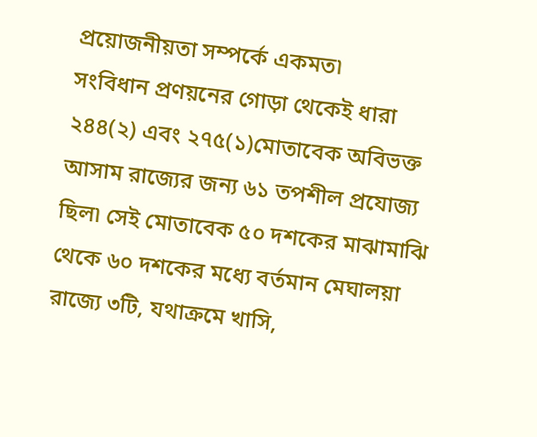প্রয়োজনীয়তা সম্পর্কে একমত৷
সংবিধান প্রণয়নের গোড়া থেকেই ধারা ২৪৪(২) এবং ২৭৫(১)মোতাবেক অবিভক্ত আসাম রাজ্যের জন্য ৬১ তপশীল প্রযোজ্য ছিল৷ সেই মোতাবেক ৫০ দশকের মাঝামাঝি থেকে ৬০ দশকের মধ্যে বর্তমান মেঘালয়া রাজ্যে ৩টি, যথাক্রমে খাসি,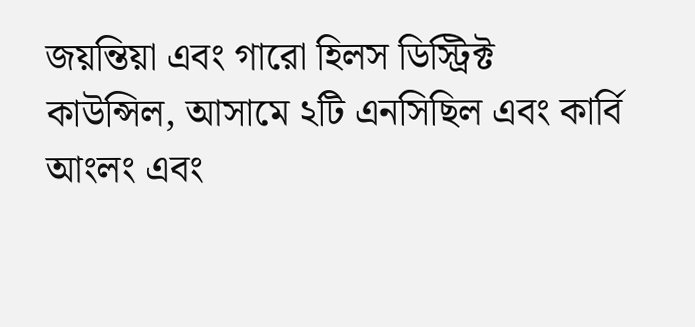জয়ন্তিয়া এবং গারো হিলস ডিস্ট্রিক্ট কাউন্সিল, আসামে ২টি এনসিছিল এবং কার্বি আংলং এবং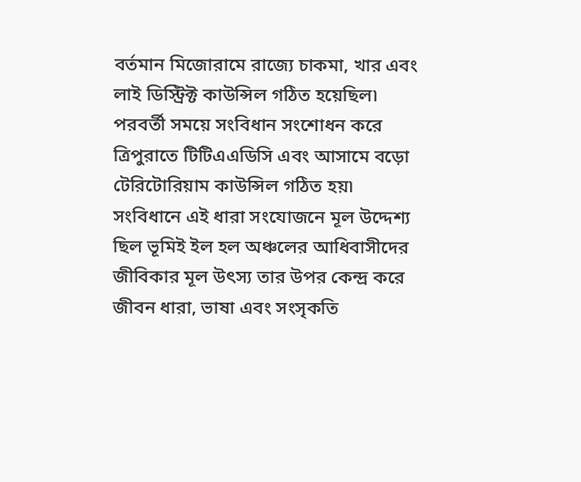বর্তমান মিজোরামে রাজ্যে চাকমা, খার এবং লাই ডিস্ট্রিক্ট কাউন্সিল গঠিত হয়েছিল৷ পরবর্তী সময়ে সংবিধান সংশোধন করে ত্রিপুরাতে টিটিএএডিসি এবং আসামে বড়ো টেরিটোরিয়াম কাউন্সিল গঠিত হয়৷ সংবিধানে এই ধারা সংযোজনে মূল উদ্দেশ্য ছিল ভূমিই ইল হল অঞ্চলের আধিবাসীদের জীবিকার মূল উৎস্য তার উপর কেন্দ্র করে জীবন ধারা, ভাষা এবং সংসৃকতি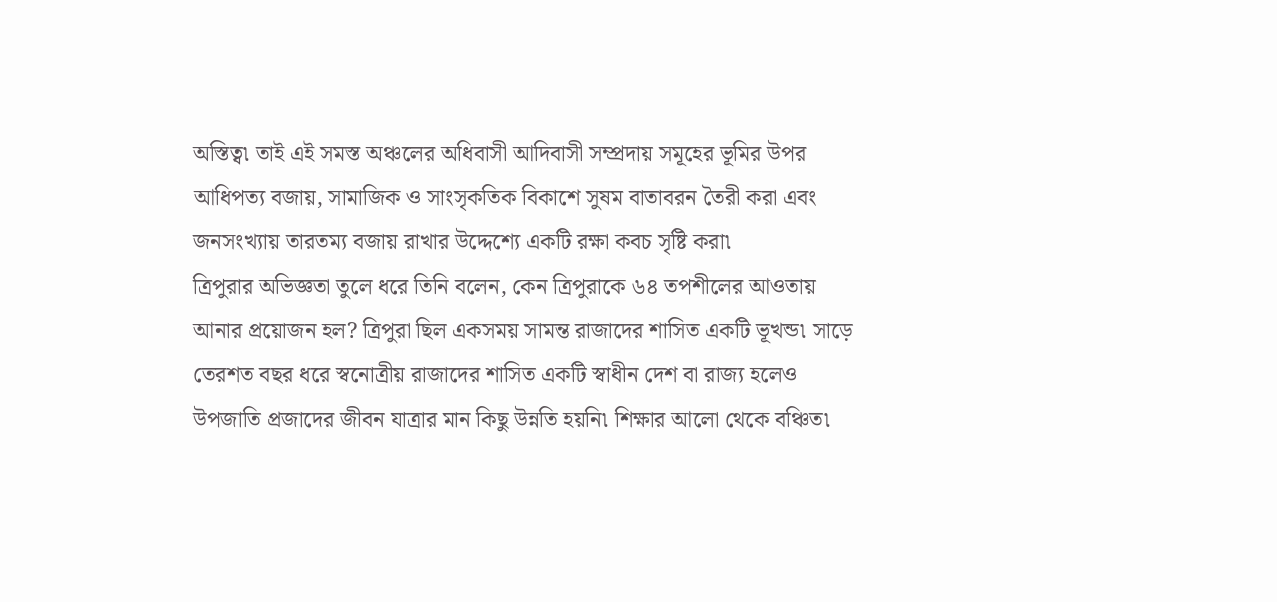অস্তিত্ব৷ তাই এই সমস্ত অঞ্চলের অধিবাসী আদিবাসী সম্প্রদায় সমূহের ভূমির উপর আধিপত্য বজায়, সামাজিক ও সাংসৃকতিক বিকাশে সুষম বাতাবরন তৈরী করা এবং জনসংখ্যায় তারতম্য বজায় রাখার উদ্দেশ্যে একটি রক্ষা কবচ সৃষ্টি করা৷
ত্রিপুরার অভিজ্ঞতা তুলে ধরে তিনি বলেন, কেন ত্রিপুরাকে ৬৪ তপশীলের আওতায় আনার প্রয়োজন হল? ত্রিপুরা ছিল একসময় সামন্ত রাজাদের শাসিত একটি ভূখন্ড৷ সাড়ে তেরশত বছর ধরে স্বনোত্রীয় রাজাদের শাসিত একটি স্বাধীন দেশ বা রাজ্য হলেও উপজাতি প্রজাদের জীবন যাত্রার মান কিছু উন্নতি হয়নি৷ শিক্ষার আলো থেকে বঞ্চিত৷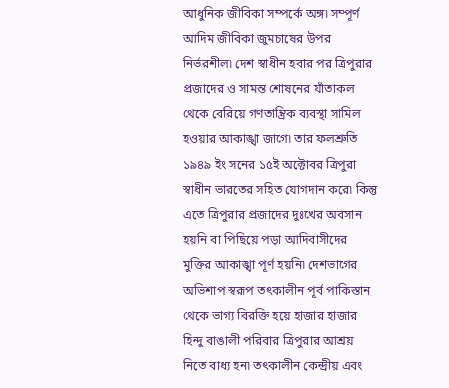আধুনিক জীবিকা সম্পর্কে অঙ্গ৷ সম্পূর্ণ আদিম জীবিকা জুমচাষের উপর নির্ভরশীল৷ দেশ স্বাধীন হবার পর ত্রিপুরার প্রজাদের ও সামন্ত শোষনের যাঁতাকল থেকে বেরিয়ে গণতান্ত্রিক ব্যবস্থা সামিল হওয়ার আকাঙ্খা জাগে৷ তার ফলশ্রুতি ১৯৪৯ ইং সনের ১৫ই অক্টোবর ত্রিপুরা স্বাধীন ভারতের সহিত যোগদান করে৷ কিন্তু এতে ত্রিপুরার প্রজাদের দুঃখের অবসান হয়নি বা পিছিয়ে পড়া আদিবাসীদের মুক্তির আকাঙ্খা পূর্ণ হয়নি৷ দেশভাগের অভিশাপ স্বরূপ তৎকালীন পূর্ব পাকিস্তান থেকে ভাগ্য বিরক্তি হয়ে হাজার হাজার হিন্দু বাঙালী পরিবার ত্রিপুরার আশ্রয় নিতে বাধ্য হন৷ তৎকালীন কেন্দ্রীয় এবং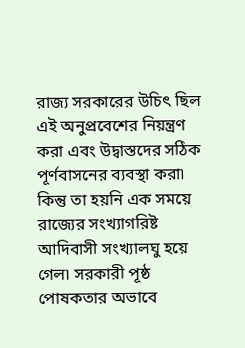রাজ্য সরকারের উচিৎ ছিল এই অনুপ্রবেশের নিয়ন্ত্রণ করা এবং উদ্বাস্তদের সঠিক পূর্ণবাসনের ব্যবস্থা করা৷ কিন্তু তা হয়নি এক সময়ে রাজ্যের সংখ্যাগরিষ্ট আদিবাসী সংখ্যালঘু হয়ে গেল৷ সরকারী পূষ্ঠ পোষকতার অভাবে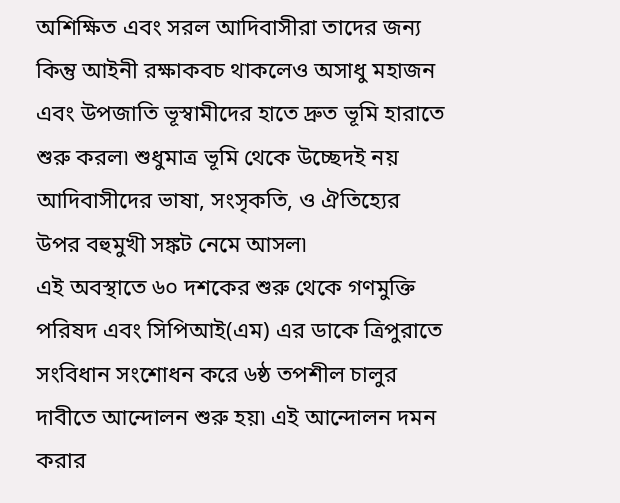অশিক্ষিত এবং সরল আদিবাসীরা তাদের জন্য কিন্তু আইনী রক্ষাকবচ থাকলেও অসাধু মহাজন এবং উপজাতি ভূস্বামীদের হাতে দ্রুত ভূমি হারাতে শুরু করল৷ শুধুমাত্র ভূমি থেকে উচ্ছেদই নয় আদিবাসীদের ভাষা, সংসৃকতি, ও ঐতিহ্যের উপর বহুমুখী সঙ্কট নেমে আসল৷
এই অবস্থাতে ৬০ দশকের শুরু থেকে গণমুক্তি পরিষদ এবং সিপিআই(এম) এর ডাকে ত্রিপুরাতে সংবিধান সংশোধন করে ৬ষ্ঠ তপশীল চালুর দাবীতে আন্দোলন শুরু হয়৷ এই আন্দোলন দমন করার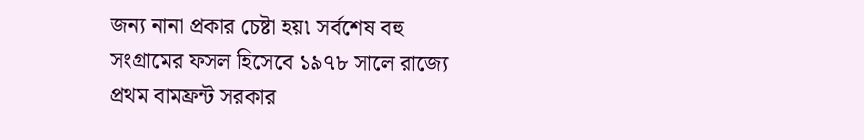জন্য নানা প্রকার চেষ্টা হয়৷ সর্বশেষ বহু সংগ্রামের ফসল হিসেবে ১৯৭৮ সালে রাজ্যে প্রথম বামফ্রন্ট সরকার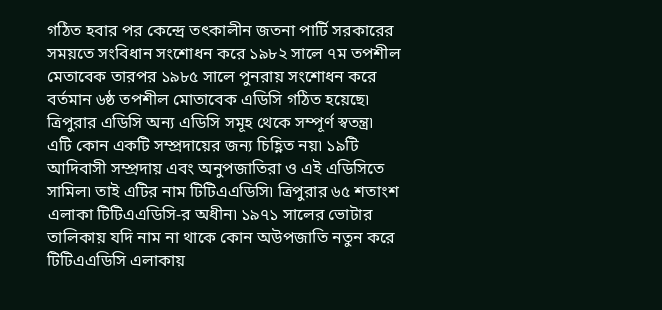গঠিত হবার পর কেন্দ্রে তৎকালীন জতনা পার্টি সরকারের সময়তে সংবিধান সংশোধন করে ১৯৮২ সালে ৭ম তপশীল মেতাবেক তারপর ১৯৮৫ সালে পুনরায় সংশোধন করে বর্তমান ৬ষ্ঠ তপশীল মোতাবেক এডিসি গঠিত হয়েছে৷
ত্রিপুরার এডিসি অন্য এডিসি সমূহ থেকে সম্পূর্ণ স্বতন্ত্র৷ এটি কোন একটি সম্প্রদায়ের জন্য চিহ্ণিত নয়৷ ১৯টি আদিবাসী সম্প্রদায় এবং অনুপজাতিরা ও এই এডিসিতে সামিল৷ তাই এটির নাম টিটিএএডিসি৷ ত্রিপুরার ৬৫ শতাংশ এলাকা টিটিএএডিসি-র অধীন৷ ১৯৭১ সালের ভোটার তালিকায় যদি নাম না থাকে কোন অউপজাতি নতুন করে টিটিএএডিসি এলাকায়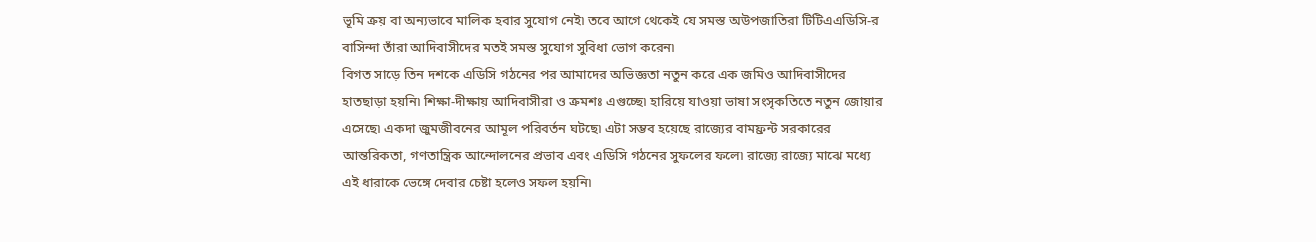ভূমি ক্রয় বা অন্যভাবে মালিক হবার সুযোগ নেই৷ তবে আগে থেকেই যে সমস্ত অউপজাতিরা টিটিএএডিসি-র বাসিন্দা তাঁরা আদিবাসীদের মতই সমস্ত সুযোগ সুবিধা ভোগ করেন৷
বিগত সাড়ে তিন দশকে এডিসি গঠনের পর আমাদের অভিজ্ঞতা নতুন করে এক জমিও আদিবাসীদের হাতছাড়া হয়নি৷ শিক্ষা-দীক্ষায় আদিবাসীরা ও ক্রমশঃ এগুচ্ছে৷ হারিয়ে যাওয়া ভাষা সংসৃকতিতে নতুন জোয়ার এসেছে৷ একদা জুমজীবনের আমূল পরিবর্তন ঘটছে৷ এটা সম্ভব হয়েছে রাজ্যের বামফ্রন্ট সরকারের আন্তরিকতা, গণতান্ত্রিক আন্দোলনের প্রভাব এবং এডিসি গঠনের সুফলের ফলে৷ রাজ্যে রাজ্যে মাঝে মধ্যে এই ধারাকে ভেঙ্গে দেবার চেষ্টা হলেও সফল হয়নি৷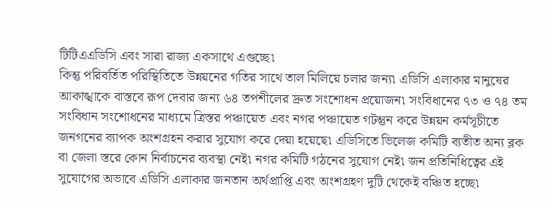টিটিএএডিসি এবং সারা রাজ্য একসাথে এগুচ্ছে৷
কিন্তু পরিবর্তিত পরিস্থিতিতে উন্নয়নের গতির সাথে তাল মিলিয়ে চলার জন্য৷ এডিসি এলাকার মানুষের আকাঙ্খাকে বাস্তবে রূপ দেবার জন্য ৬৪ তপশীলের দ্রুত সংশোধন প্রয়োজন৷ সংবিধানের ৭৩ ও ৭৪ তম সংবিধান সংশোধনের মাধ্যমে ত্রিস্তর পঞ্চায়েত এবং নগর পঞ্চায়েত গটন্তুন করে উন্নয়ন কর্মসূচীতে জনগনের ব্যাপক অংশগ্রহন করার সুযোগ করে দেয়া হয়েছে৷ এডিসিতে ভিলেজ কমিটি ব্যতীত অন্য ব্লক বা জেলা স্তরে কোন নির্বাচনের ব্যবস্থা নেই৷ নগর কমিটি গঠনের সুযোগ নেই৷ জন প্রতিনিধিত্বের এই সুযোগের অভাবে এডিসি এলাকার জনতান অর্থপ্রাপ্তি এবং অংশগ্রহণ দুটি থেকেই বঞ্চিত হচ্ছে৷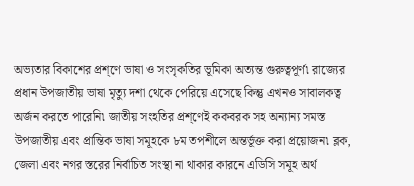অভ্যতার বিকাশের প্রশ্ণে ভাষা ও সংসৃকতির ভূমিকা অত্যন্ত গুরুত্বপূর্ণ৷ রাজ্যের প্রধান উপজাতীয় ভাষা মৃত্যু দশা থেকে পেরিয়ে এসেছে কিন্তু এখনও সাবালকত্ব অর্জন করতে পারেনি৷ জাতীয় সংহতির প্রশ্ণেই ককবরক সহ অন্যান্য সমস্ত উপজাতীয় এবং প্রান্তিক ভাষা সমূহকে ৮ম তপশীলে অন্তর্ভূক্ত করা প্রয়োজন৷ ব্লক, জেলা এবং নগর স্তরের নির্বাচিত সংস্থা না থাকার কারনে এডিসি সমূহ অর্থ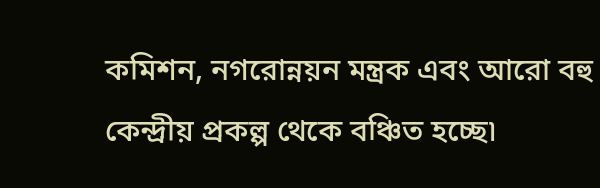কমিশন, নগরোন্নয়ন মন্ত্রক এবং আরো বহু কেন্দ্রীয় প্রকল্প থেকে বঞ্চিত হচ্ছে৷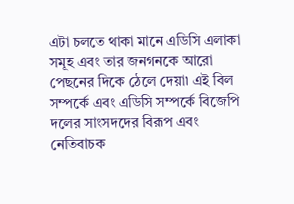এটা চলতে থাকা মানে এডিসি এলাকা সমূহ এবং তার জনগনকে আরো পেছনের দিকে ঠেলে দেয়া৷ এই বিল সম্পর্কে এবং এডিসি সম্পর্কে বিজেপি দলের সাংসদদের বিরূপ এবং নেতিবাচক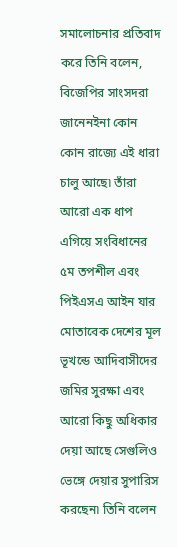সমালোচনার প্রতিবাদ করে তিনি বলেন, বিজেপির সাংসদরা জানেনইনা কোন কোন রাজ্যে এই ধারা চালু আছে৷ তাঁরা আরো এক ধাপ এগিয়ে সংবিধানের ৫ম তপশীল এবং পিইএসএ আইন যার মোতাবেক দেশের মূল ভূখন্ডে আদিবাসীদের জমির সুরক্ষা এবং আরো কিছু অধিকার দেয়া আছে সেগুলিও ভেঙ্গে দেয়ার সুপারিস করছেন৷ তিনি বলেন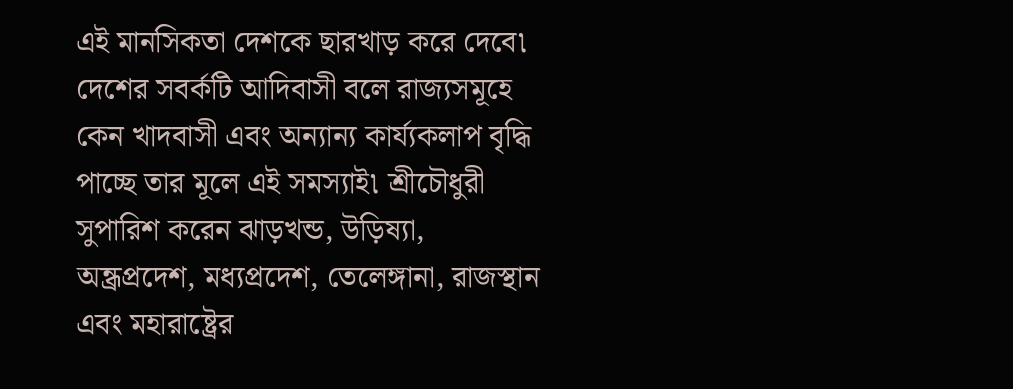এই মানসিকতা দেশকে ছারখাড় করে দেবে৷ দেশের সবর্কটি আদিবাসী বলে রাজ্যসমূহে কেন খাদবাসী এবং অন্যান্য কার্য্যকলাপ বৃদ্ধি পাচ্ছে তার মূলে এই সমস্যাই৷ শ্রীচৌধুরী সুপারিশ করেন ঝাড়খন্ড, উড়িষ্যা, অন্ধ্রপ্রদেশ, মধ্যপ্রদেশ, তেলেঙ্গানা, রাজস্থান এবং মহারাষ্ট্রের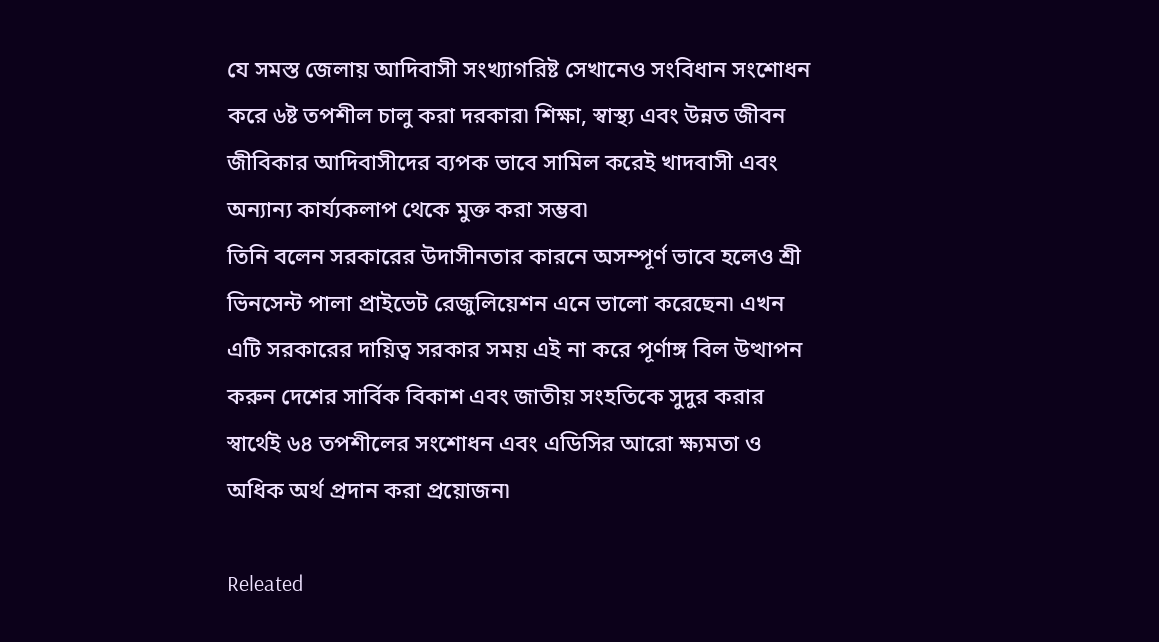যে সমস্ত জেলায় আদিবাসী সংখ্যাগরিষ্ট সেখানেও সংবিধান সংশোধন করে ৬ষ্ট তপশীল চালু করা দরকার৷ শিক্ষা, স্বাস্থ্য এবং উন্নত জীবন জীবিকার আদিবাসীদের ব্যপক ভাবে সামিল করেই খাদবাসী এবং অন্যান্য কার্য্যকলাপ থেকে মুক্ত করা সম্ভব৷
তিনি বলেন সরকারের উদাসীনতার কারনে অসম্পূর্ণ ভাবে হলেও শ্রী ভিনসেন্ট পালা প্রাইভেট রেজুলিয়েশন এনে ভালো করেছেন৷ এখন এটি সরকারের দায়িত্ব সরকার সময় এই না করে পূর্ণাঙ্গ বিল উত্থাপন করুন দেশের সার্বিক বিকাশ এবং জাতীয় সংহতিকে সুদুর করার স্বার্থেই ৬৪ তপশীলের সংশোধন এবং এডিসির আরো ক্ষ্যমতা ও অধিক অর্থ প্রদান করা প্রয়োজন৷

Releated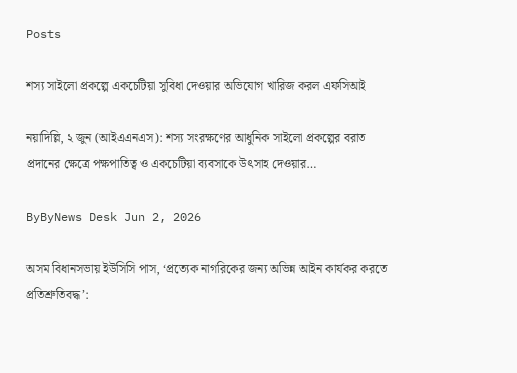Posts

শস্য সাইলো প্রকল্পে একচেটিয়া সুবিধা দেওয়ার অভিযোগ খারিজ করল এফসিআই

নয়াদিল্লি, ২ জুন (আইএএনএস): শস্য সংরক্ষণের আধুনিক সাইলো প্রকল্পের বরাত প্রদানের ক্ষেত্রে পক্ষপাতিত্ব ও একচেটিয়া ব্যবসাকে উৎসাহ দেওয়ার…

ByByNews Desk Jun 2, 2026

অসম বিধানসভায় ইউসিসি পাস, ‘প্রত্যেক নাগরিকের জন্য অভিন্ন আইন কার্যকর করতে প্রতিশ্রুতিবদ্ধ’: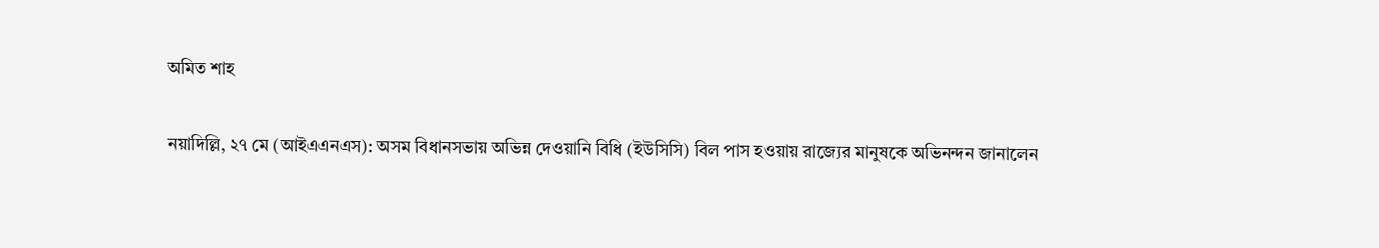অমিত শাহ

নয়াদিল্লি, ২৭ মে (আইএএনএস): অসম বিধানসভায় অভিন্ন দেওয়ানি বিধি (ইউসিসি) বিল পাস হওয়ায় রাজ্যের মানুষকে অভিনন্দন জানালেন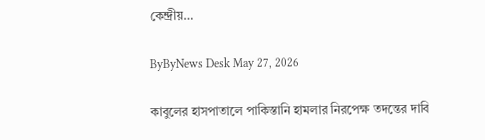কেন্দ্রীয়…

ByByNews Desk May 27, 2026

কাবুলের হাসপাতালে পাকিস্তানি হামলার নিরপেক্ষ তদন্তের দাবি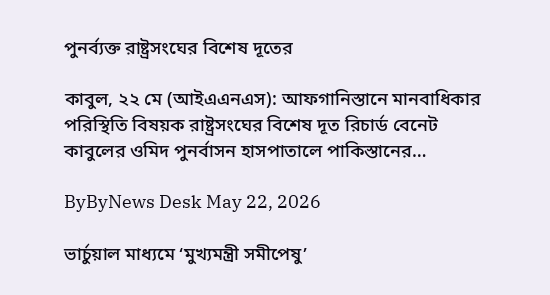পুনর্ব্যক্ত রাষ্ট্রসংঘের বিশেষ দূতের

কাবুল, ২২ মে (আইএএনএস): আফগানিস্তানে মানবাধিকার পরিস্থিতি বিষয়ক রাষ্ট্রসংঘের বিশেষ দূত রিচার্ড বেনেট কাবুলের ওমিদ পুনর্বাসন হাসপাতালে পাকিস্তানের…

ByByNews Desk May 22, 2026

ভার্চুয়াল মাধ্যমে ‘মুখ্যমন্ত্রী সমীপেষু’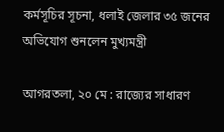কর্মসূচির সূচনা, ধলাই জেলার ৩৫ জনের অভিযোগ শুনলেন মুখ্যমন্ত্রী

আগরতলা, ২০ মে : রাজ্যের সাধারণ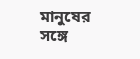মানুষের সঙ্গে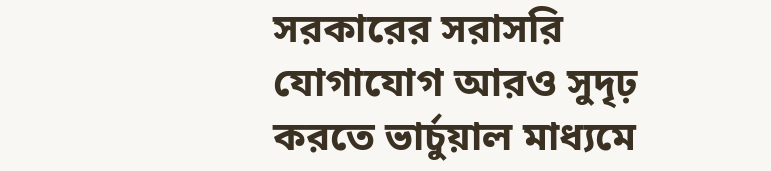সরকারের সরাসরি যোগাযোগ আরও সুদৃঢ় করতে ভার্চুয়াল মাধ্যমে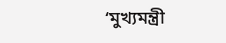‘মুখ্যমন্ত্রী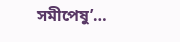সমীপেষু’…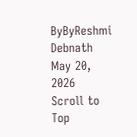ByByReshmi Debnath May 20, 2026
Scroll to Top